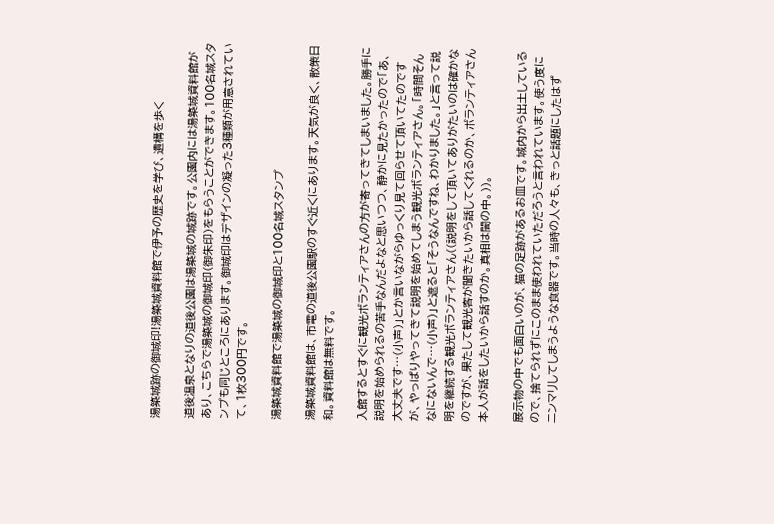湯築城跡の御城印!湯築城資料館で伊予の歴史を学び、遺構を歩く

道後温泉となりの道後公園は湯築城の城跡です。公園内には湯築城資料館があり、こちらで湯築城の御城印(御朱印)をもらうことができます。100名城スタンプも同じところにあります。御城印はデザインの凝った3種類が用意されていて、1枚300円です。

湯築城資料館で湯築城の御城印と100名城スタンプ

湯築城資料館は、市電の道後公園駅のすぐ近くにあります。天気が良く、散策日和。資料館は無料です。

入館するとすぐに観光ボランティアさんの方が寄ってきてしまいました。勝手に説明を始められるの苦手なんだよなと思いつつ、静かに見たかったので「あ、大丈夫です…(小声)」とか言いながらゆっくり見て回らせて頂いてたのですが、やっぱりやってきて説明を始めてしまう観光ボランティアさん。「時間そんなにないんで…(小声)」と遮ると「そうなんですね、わかりました。」と言って説明を継続する観光ボランティアさん((説明をして頂いてありがたいのは確かなのですが、果たして観光客が聞きたいから話してくれるのか、ボランティアさん本人が話をしたいから話すのか。真相は闇の中。))。

展示物の中でも面白いのが、猫の足跡があるお皿です。城内から出土しているので、捨てられずにこのまま使われていただろうと言われています。使う度にニンマリしてしまうような食器です。当時の人々も、きっと話題にしたはず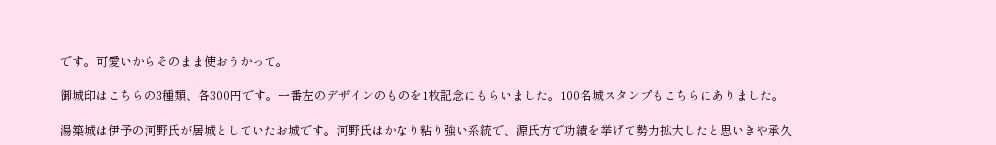です。可愛いからそのまま使おうかって。

御城印はこちらの3種類、各300円です。一番左のデザインのものを1枚記念にもらいました。100名城スタンプもこちらにありました。

湯築城は伊予の河野氏が居城としていたお城です。河野氏はかなり粘り強い系統で、源氏方で功績を挙げて勢力拡大したと思いきや承久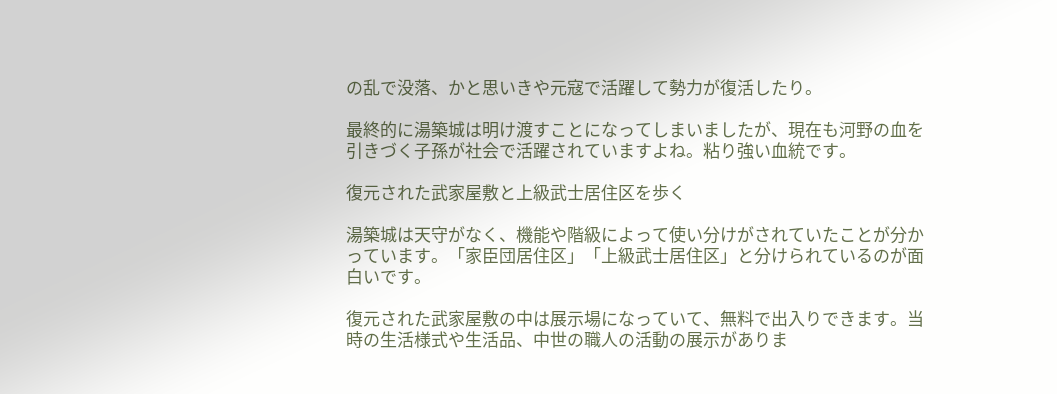の乱で没落、かと思いきや元寇で活躍して勢力が復活したり。

最終的に湯築城は明け渡すことになってしまいましたが、現在も河野の血を引きづく子孫が社会で活躍されていますよね。粘り強い血統です。

復元された武家屋敷と上級武士居住区を歩く

湯築城は天守がなく、機能や階級によって使い分けがされていたことが分かっています。「家臣団居住区」「上級武士居住区」と分けられているのが面白いです。

復元された武家屋敷の中は展示場になっていて、無料で出入りできます。当時の生活様式や生活品、中世の職人の活動の展示がありま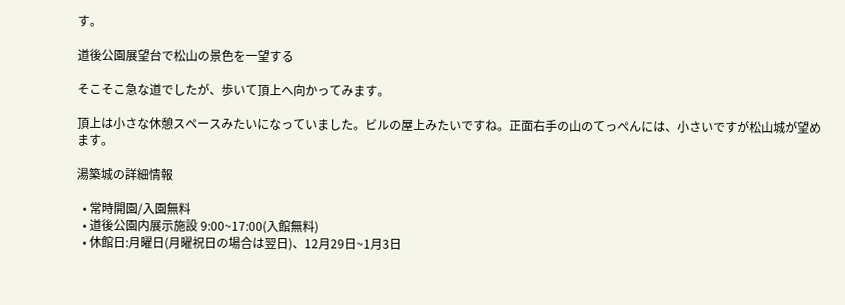す。

道後公園展望台で松山の景色を一望する

そこそこ急な道でしたが、歩いて頂上へ向かってみます。

頂上は小さな休憩スペースみたいになっていました。ビルの屋上みたいですね。正面右手の山のてっぺんには、小さいですが松山城が望めます。

湯築城の詳細情報

  • 常時開園/入園無料
  • 道後公園内展示施設 9:00~17:00(入館無料)
  • 休館日:月曜日(月曜祝日の場合は翌日)、12月29日~1月3日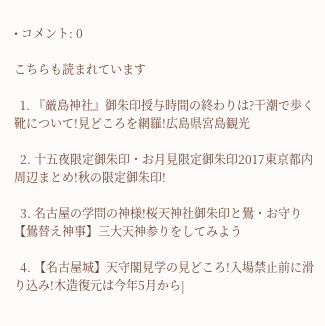• コメント: 0

こちらも読まれています

  1. 『厳島神社』御朱印授与時間の終わりは?干潮で歩く靴について!見どころを網羅!広島県宮島観光

  2. 十五夜限定御朱印・お月見限定御朱印2017東京都内周辺まとめ!秋の限定御朱印!

  3. 名古屋の学問の神様!桜天神社御朱印と鷽・お守り【鷽替え神事】三大天神参りをしてみよう

  4. 【名古屋城】天守閣見学の見どころ!入場禁止前に滑り込み!木造復元は今年5月から|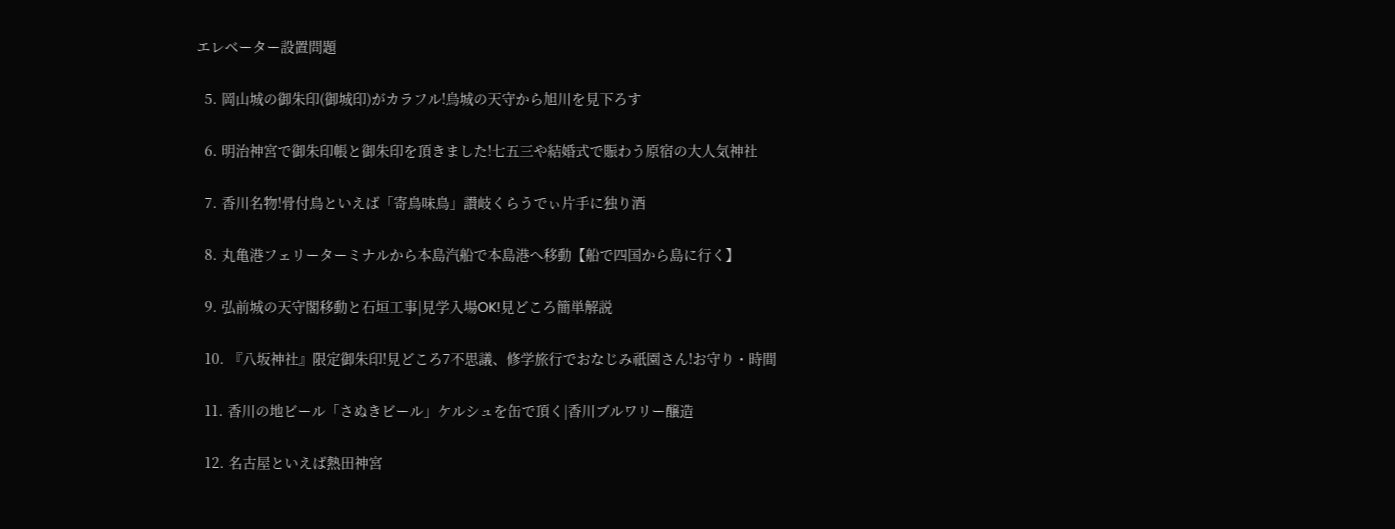エレベーター設置問題

  5. 岡山城の御朱印(御城印)がカラフル!烏城の天守から旭川を見下ろす

  6. 明治神宮で御朱印帳と御朱印を頂きました!七五三や結婚式で賑わう原宿の大人気神社

  7. 香川名物!骨付鳥といえば「寄鳥味鳥」讃岐くらうでぃ片手に独り酒

  8. 丸亀港フェリーターミナルから本島汽船で本島港へ移動【船で四国から島に行く】

  9. 弘前城の天守閣移動と石垣工事|見学入場OK!見どころ簡単解説

  10. 『八坂神社』限定御朱印!見どころ7不思議、修学旅行でおなじみ祇園さん!お守り・時間

  11. 香川の地ビール「さぬきビール」ケルシュを缶で頂く|香川ブルワリー醸造

  12. 名古屋といえば熱田神宮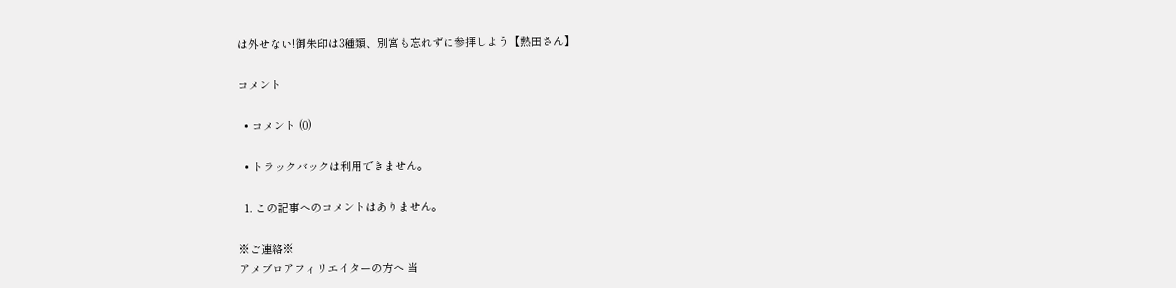は外せない!御朱印は3種類、別宮も忘れずに参拝しよう【熱田さん】

コメント

  • コメント (0)

  • トラックバックは利用できません。

  1. この記事へのコメントはありません。

※ご連絡※
アメブロアフィリエイターの方へ 当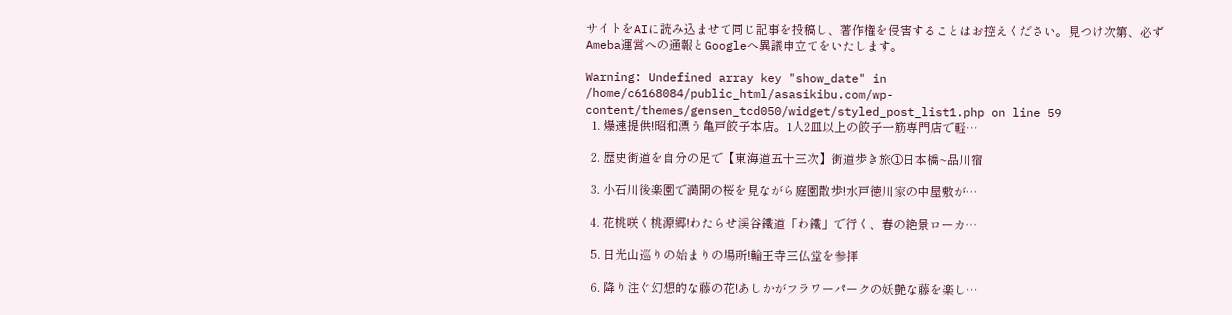サイトをAIに読み込ませて同じ記事を投稿し、著作権を侵害することはお控えください。見つけ次第、必ずAmeba運営への通報とGoogleへ異議申立てをいたします。

Warning: Undefined array key "show_date" in /home/c6168084/public_html/asasikibu.com/wp-content/themes/gensen_tcd050/widget/styled_post_list1.php on line 59
  1. 爆速提供!昭和漂う亀戸餃子本店。1人2皿以上の餃子一筋専門店で軽…

  2. 歴史街道を自分の足で【東海道五十三次】街道歩き旅①日本橋~品川宿

  3. 小石川後楽園で満開の桜を見ながら庭園散歩!水戸徳川家の中屋敷が…

  4. 花桃咲く桃源郷!わたらせ渓谷鐵道「わ鐵」で行く、春の絶景ローカ…

  5. 日光山巡りの始まりの場所!輪王寺三仏堂を参拝

  6. 降り注ぐ幻想的な藤の花!あしかがフラワーパークの妖艶な藤を楽し…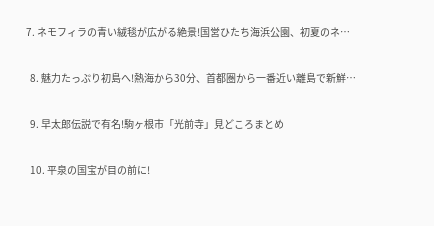7. ネモフィラの青い絨毯が広がる絶景!国営ひたち海浜公園、初夏のネ…

  8. 魅力たっぷり初島へ!熱海から30分、首都圏から一番近い離島で新鮮…

  9. 早太郎伝説で有名!駒ヶ根市「光前寺」見どころまとめ

  10. 平泉の国宝が目の前に!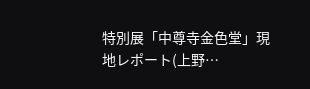特別展「中尊寺金色堂」現地レポート(上野…